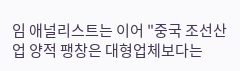임 애널리스트는 이어 "중국 조선산업 양적 팽창은 대형업체보다는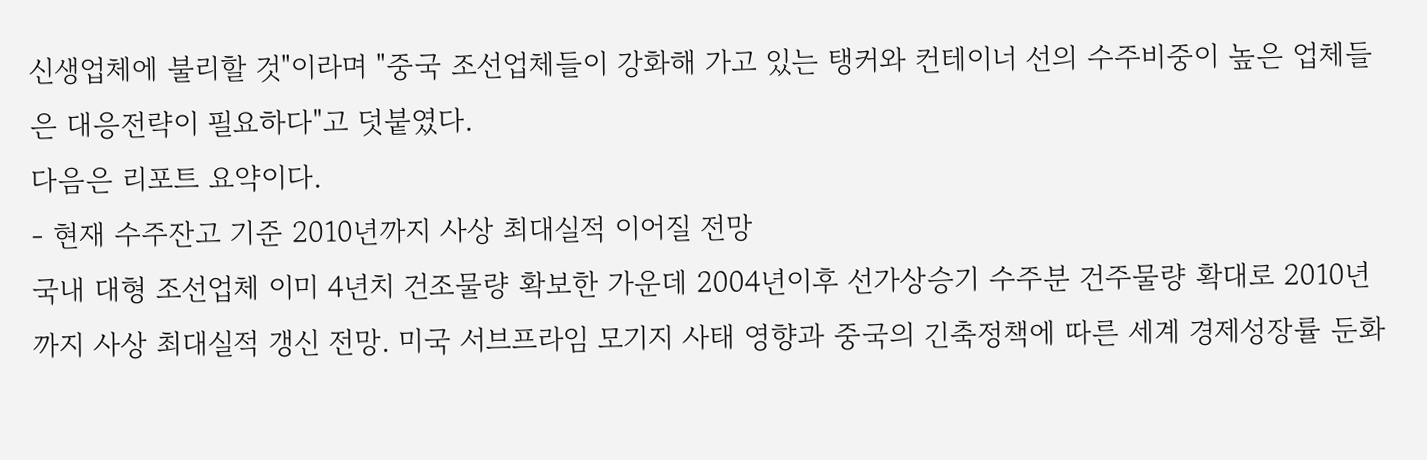신생업체에 불리할 것"이라며 "중국 조선업체들이 강화해 가고 있는 탱커와 컨테이너 선의 수주비중이 높은 업체들은 대응전략이 필요하다"고 덧붙였다.
다음은 리포트 요약이다.
- 현재 수주잔고 기준 2010년까지 사상 최대실적 이어질 전망
국내 대형 조선업체 이미 4년치 건조물량 확보한 가운데 2004년이후 선가상승기 수주분 건주물량 확대로 2010년까지 사상 최대실적 갱신 전망. 미국 서브프라임 모기지 사태 영향과 중국의 긴축정책에 따른 세계 경제성장률 둔화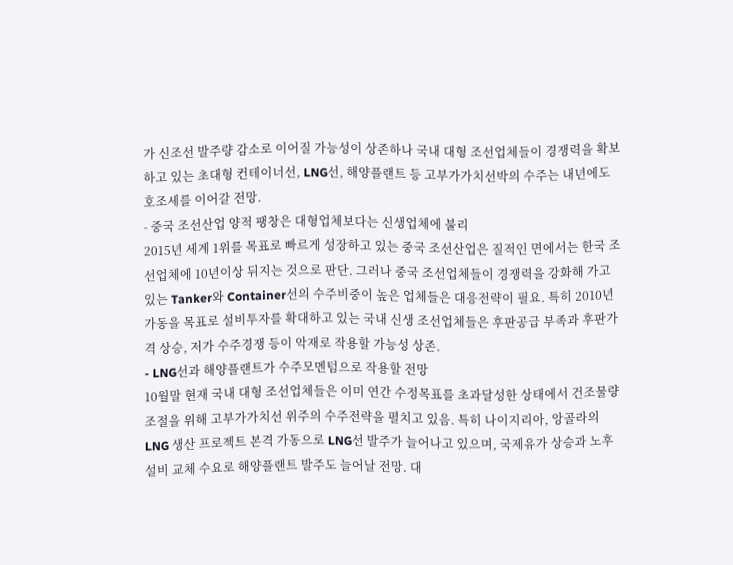가 신조선 발주량 감소로 이어질 가능성이 상존하나 국내 대형 조선업체들이 경쟁력을 확보하고 있는 초대형 컨테이너선, LNG선, 해양플랜트 등 고부가가치선박의 수주는 내년에도 호조세를 이어갈 전망.
- 중국 조선산업 양적 팽창은 대형업체보다는 신생업체에 불리
2015년 세계 1위를 목표로 빠르게 성장하고 있는 중국 조선산업은 질적인 면에서는 한국 조선업체에 10년이상 뒤지는 것으로 판단. 그러나 중국 조선업체들이 경쟁력을 강화해 가고 있는 Tanker와 Container선의 수주비중이 높은 업체들은 대응전략이 필요. 특히 2010년 가동을 목표로 설비투자를 확대하고 있는 국내 신생 조선업체들은 후판공급 부족과 후판가격 상승, 저가 수주경쟁 등이 악재로 작용할 가능성 상존.
- LNG선과 해양플랜트가 수주모멘텀으로 작용할 전망
10월말 현재 국내 대형 조선업체들은 이미 연간 수정목표를 초과달성한 상태에서 건조물량 조절을 위해 고부가가치선 위주의 수주전략을 펼치고 있음. 특히 나이지리아, 앙골라의 LNG 생산 프로젝트 본격 가동으로 LNG선 발주가 늘어나고 있으며, 국제유가 상승과 노후설비 교체 수요로 해양플랜트 발주도 늘어날 전망. 대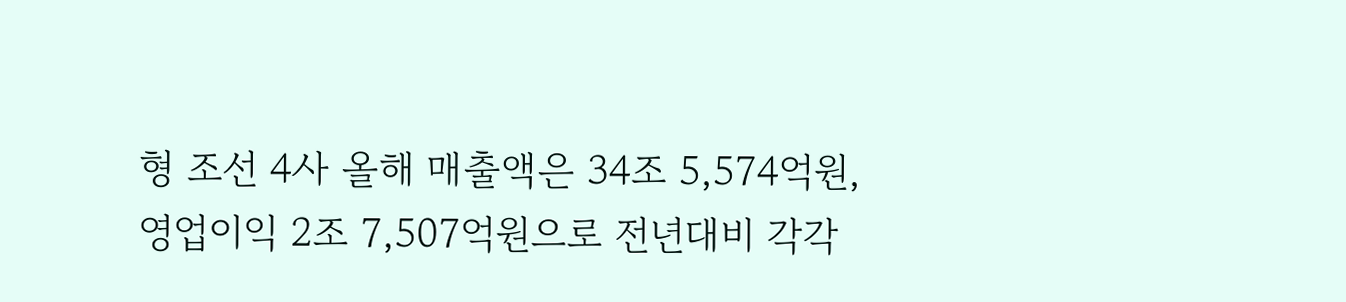형 조선 4사 올해 매출액은 34조 5,574억원, 영업이익 2조 7,507억원으로 전년대비 각각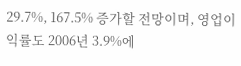29.7%, 167.5% 증가할 전망이며, 영업이익률도 2006년 3.9%에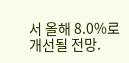서 올해 8.0%로 개선될 전망.